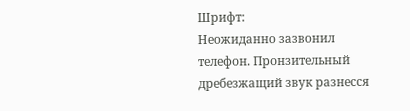Шрифт:
Неожиданно зазвонил телефон. Пронзительный дребезжащий звук разнесся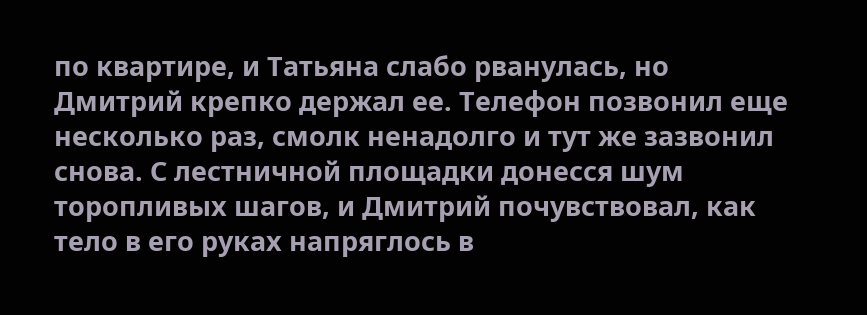по квартире, и Татьяна слабо рванулась, но Дмитрий крепко держал ее. Телефон позвонил еще несколько раз, смолк ненадолго и тут же зазвонил снова. С лестничной площадки донесся шум торопливых шагов, и Дмитрий почувствовал, как тело в его руках напряглось в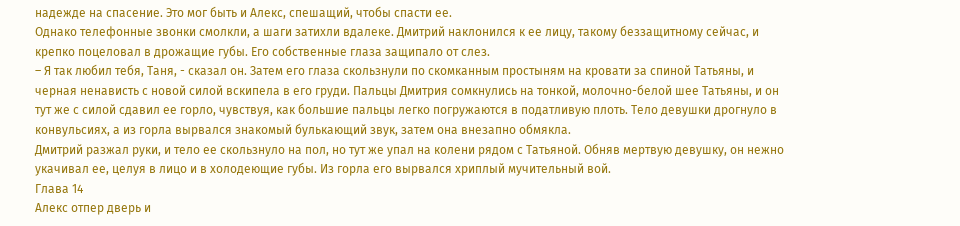надежде на спасение. Это мог быть и Алекс, спешащий, чтобы спасти ее.
Однако телефонные звонки смолкли, а шаги затихли вдалеке. Дмитрий наклонился к ее лицу, такому беззащитному сейчас, и крепко поцеловал в дрожащие губы. Его собственные глаза защипало от слез.
– Я так любил тебя, Таня, - сказал он. Затем его глаза скользнули по скомканным простыням на кровати за спиной Татьяны, и черная ненависть с новой силой вскипела в его груди. Пальцы Дмитрия сомкнулись на тонкой, молочно-белой шее Татьяны, и он тут же с силой сдавил ее горло, чувствуя, как большие пальцы легко погружаются в податливую плоть. Тело девушки дрогнуло в конвульсиях, а из горла вырвался знакомый булькающий звук, затем она внезапно обмякла.
Дмитрий разжал руки, и тело ее скользнуло на пол, но тут же упал на колени рядом с Татьяной. Обняв мертвую девушку, он нежно укачивал ее, целуя в лицо и в холодеющие губы. Из горла его вырвался хриплый мучительный вой.
Глава 14
Алекс отпер дверь и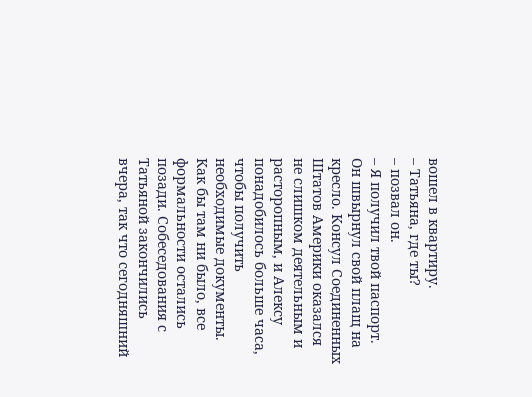вошел в квартиру.
– Татьяна, где ты?
– позвал он.
– Я получил твой паспорт.
Он швырнул свой плащ на кресло. Консул Соединенных Штатов Америки оказался не слишком деятельным и расторопным, и Алексу понадобилось больше часа, чтобы получить необходимые документы.
Как бы там ни было, все формальности остались позади. Собеседования с Татьяной закончились вчера, так что сегодняшний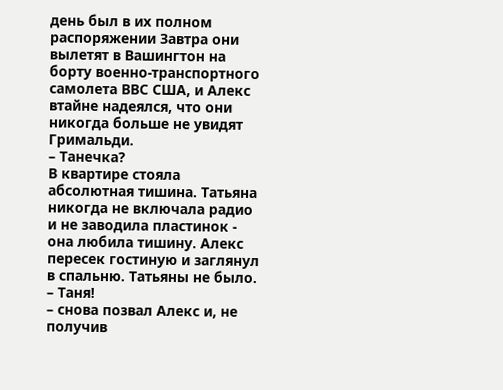день был в их полном распоряжении Завтра они вылетят в Вашингтон на борту военно-транспортного самолета ВВС США, и Алекс втайне надеялся, что они никогда больше не увидят Гримальди.
– Танечка?
В квартире стояла абсолютная тишина. Татьяна никогда не включала радио и не заводила пластинок - она любила тишину. Алекс пересек гостиную и заглянул в спальню. Татьяны не было.
– Таня!
– снова позвал Алекс и, не получив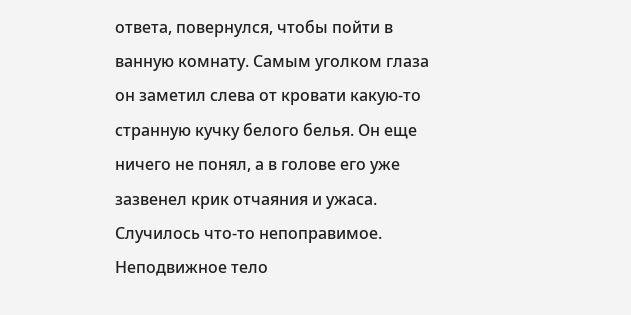ответа, повернулся, чтобы пойти в ванную комнату. Самым уголком глаза он заметил слева от кровати какую-то странную кучку белого белья. Он еще ничего не понял, а в голове его уже зазвенел крик отчаяния и ужаса. Случилось что-то непоправимое.
Неподвижное тело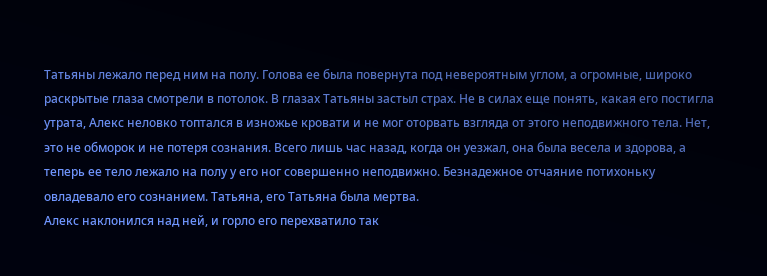Татьяны лежало перед ним на полу. Голова ее была повернута под невероятным углом, а огромные, широко раскрытые глаза смотрели в потолок. В глазах Татьяны застыл страх. Не в силах еще понять, какая его постигла утрата, Алекс неловко топтался в изножье кровати и не мог оторвать взгляда от этого неподвижного тела. Нет, это не обморок и не потеря сознания. Всего лишь час назад, когда он уезжал, она была весела и здорова, а теперь ее тело лежало на полу у его ног совершенно неподвижно. Безнадежное отчаяние потихоньку овладевало его сознанием. Татьяна, его Татьяна была мертва.
Алекс наклонился над ней, и горло его перехватило так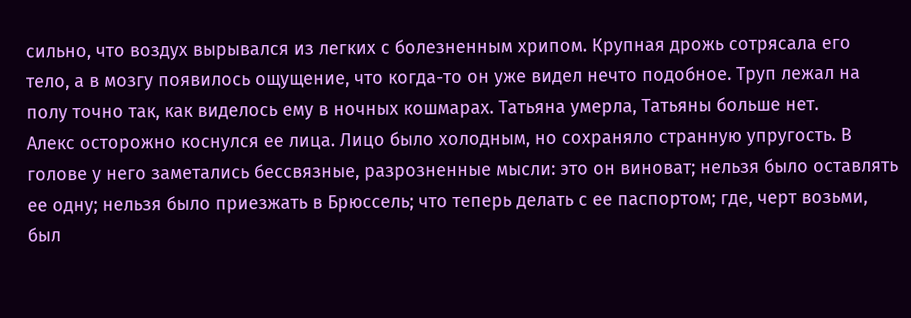сильно, что воздух вырывался из легких с болезненным хрипом. Крупная дрожь сотрясала его тело, а в мозгу появилось ощущение, что когда-то он уже видел нечто подобное. Труп лежал на полу точно так, как виделось ему в ночных кошмарах. Татьяна умерла, Татьяны больше нет.
Алекс осторожно коснулся ее лица. Лицо было холодным, но сохраняло странную упругость. В голове у него заметались бессвязные, разрозненные мысли: это он виноват; нельзя было оставлять ее одну; нельзя было приезжать в Брюссель; что теперь делать с ее паспортом; где, черт возьми, был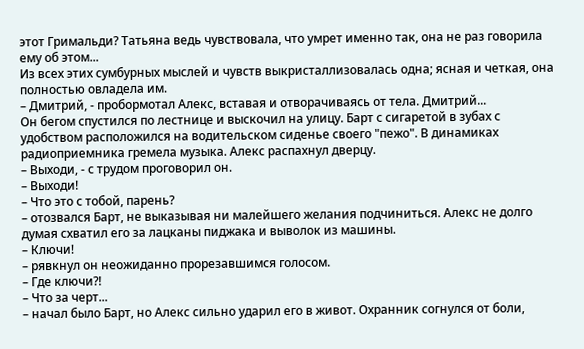этот Гримальди? Татьяна ведь чувствовала, что умрет именно так, она не раз говорила ему об этом...
Из всех этих сумбурных мыслей и чувств выкристаллизовалась одна; ясная и четкая, она полностью овладела им.
– Дмитрий, - пробормотал Алекс, вставая и отворачиваясь от тела. Дмитрий...
Он бегом спустился по лестнице и выскочил на улицу. Барт с сигаретой в зубах с удобством расположился на водительском сиденье своего "пежо". В динамиках радиоприемника гремела музыка. Алекс распахнул дверцу.
– Выходи, - с трудом проговорил он.
– Выходи!
– Что это с тобой, парень?
– отозвался Барт, не выказывая ни малейшего желания подчиниться. Алекс не долго думая схватил его за лацканы пиджака и выволок из машины.
– Ключи!
– рявкнул он неожиданно прорезавшимся голосом.
– Где ключи?!
– Что за черт...
– начал было Барт, но Алекс сильно ударил его в живот. Охранник согнулся от боли,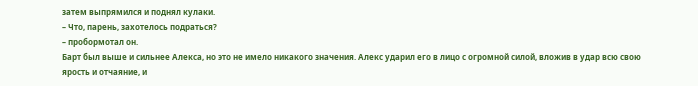затем выпрямился и поднял кулаки.
– Что, парень, захотелось подраться?
– пробормотал он.
Барт был выше и сильнее Алекса, но это не имело никакого значения. Алекс ударил его в лицо с огромной силой, вложив в удар всю свою ярость и отчаяние, и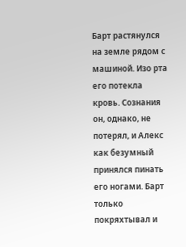Барт растянулся на земле рядом с машиной. Изо рта его потекла кровь. Сознания он, однако, не потерял, и Алекс как безумный принялся пинать его ногами. Барт только покряхтывал и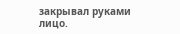закрывал руками лицо.